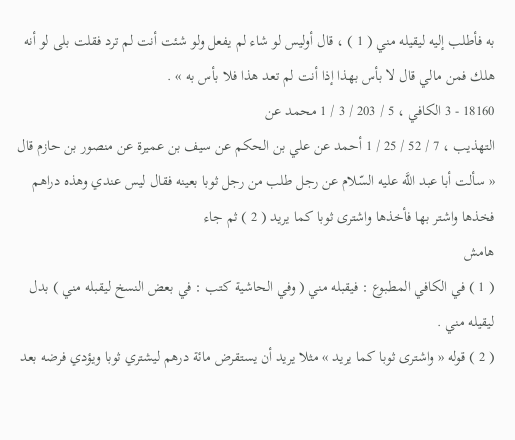به فأطلب إليه ليقيله مني ( 1 ) ، قال أوليس لو شاء لم يفعل ولو شئت أنت لم ترد فقلت بلى لو أنه هلك فمن مالي قال لا بأس بهذا إذا أنت لم تعد هذا فلا بأس به » .
18160 - 3 الكافي ، 5 / 203 / 3 / 1 محمد عن
التهذيب ، 7 / 52 / 25 / 1 أحمد عن علي بن الحكم عن سيف بن عميرة عن منصور بن حازم قال « سألت أبا عبد اللَّه عليه السّلام عن رجل طلب من رجل ثوبا بعينه فقال ليس عندي وهذه دراهم فخذها واشتر بها فأخذها واشترى ثوبا كما يريد ( 2 ) ثم جاء
هامش
( 1 ) في الكافي المطبوع : فيقبله مني ( وفي الحاشية كتب : في بعض النسخ ليقبله مني ) بدل ليقيله مني .
( 2 ) قوله « واشترى ثوبا كما يريد » مثلا يريد أن يستقرض مائة درهم ليشتري ثوبا ويؤدي فرضه بعد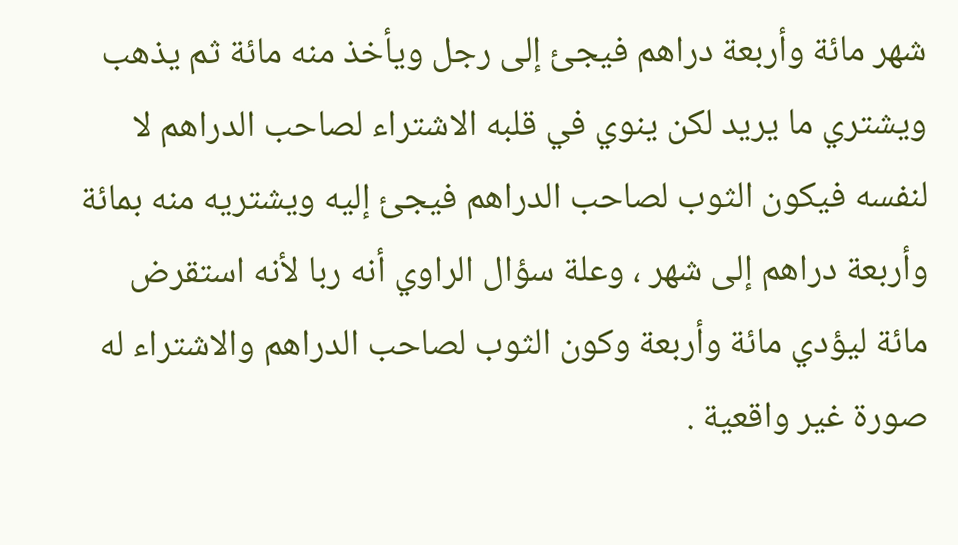شهر مائة وأربعة دراهم فيجئ إلى رجل ويأخذ منه مائة ثم يذهب ويشتري ما يريد لكن ينوي في قلبه الاشتراء لصاحب الدراهم لا لنفسه فيكون الثوب لصاحب الدراهم فيجئ إليه ويشتريه منه بمائة وأربعة دراهم إلى شهر ، وعلة سؤال الراوي أنه ربا لأنه استقرض مائة ليؤدي مائة وأربعة وكون الثوب لصاحب الدراهم والاشتراء له صورة غير واقعية .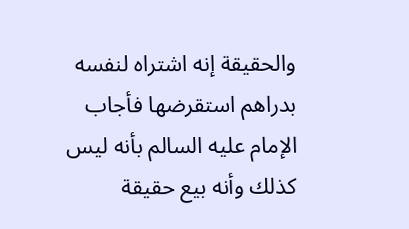والحقيقة إنه اشتراه لنفسه بدراهم استقرضها فأجاب الإمام عليه السالم بأنه ليس كذلك وأنه بيع حقيقة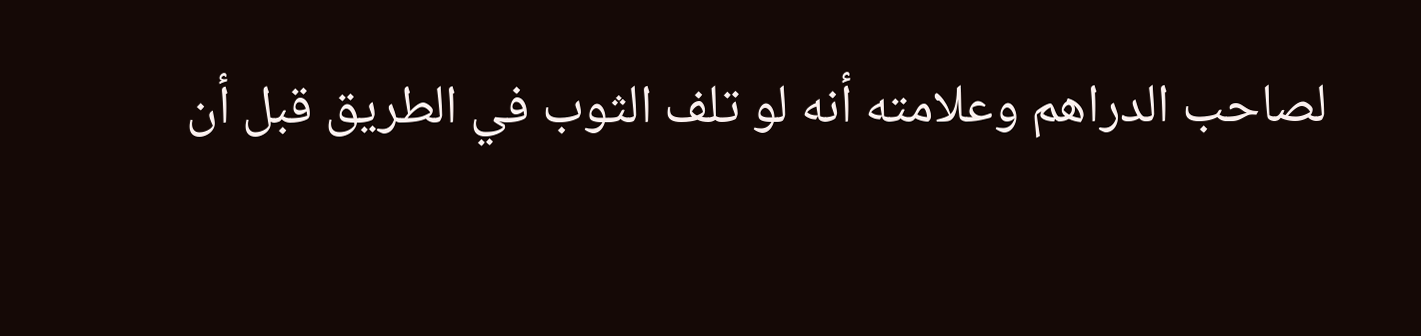لصاحب الدراهم وعلامته أنه لو تلف الثوب في الطريق قبل أن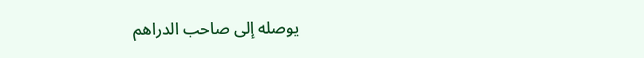يوصله إلى صاحب الدراهم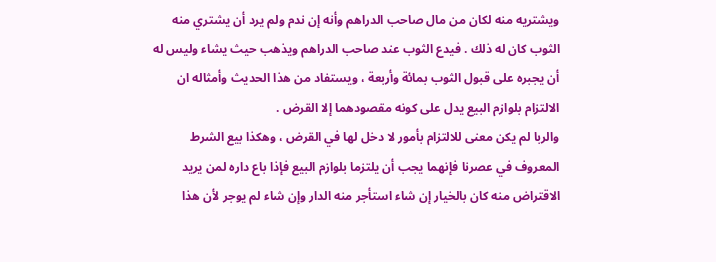ويشتريه منه لكان من مال صاحب الدراهم وأنه إن ندم ولم يرد أن يشتري منه الثوب كان له ذلك . فيدع الثوب عند صاحب الدراهم ويذهب حيث يشاء وليس له أن يجبره على قبول الثوب بمائة وأربعة ، ويستفاد من هذا الحديث وأمثاله ان الالتزام بلوازم البيع يدل على كونه مقصودهما إلا القرض .
والربا لم يكن معنى للالتزام بأمور لا دخل لها في القرض ، وهكذا بيع الشرط المعروف في عصرنا فإنهما يجب أن يلتزما بلوازم البيع فإذا باع داره لمن يريد الاقتراض منه كان بالخيار إن شاء استأجر منه الدار وإن شاء لم يوجر لأن هذا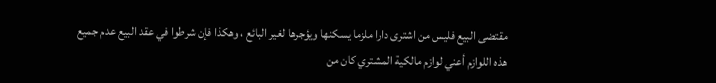مقتضى البيع فليس من اشترى دارا ملزما يسكنها ويؤجرها لغير البائع ، وهكذا فإن شرطوا في عقد البيع عدم جميع هذه اللوازم أعني لوازم مالكية المشتري كان من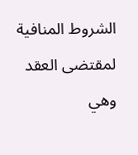الشروط المنافية لمقتضى العقد وهي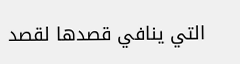التي ينافي قصدها لقصد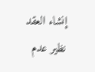إنشاء العقد نظير عدم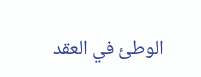الوطئ في العقد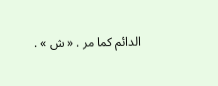الدائم كما مر . « ش » .